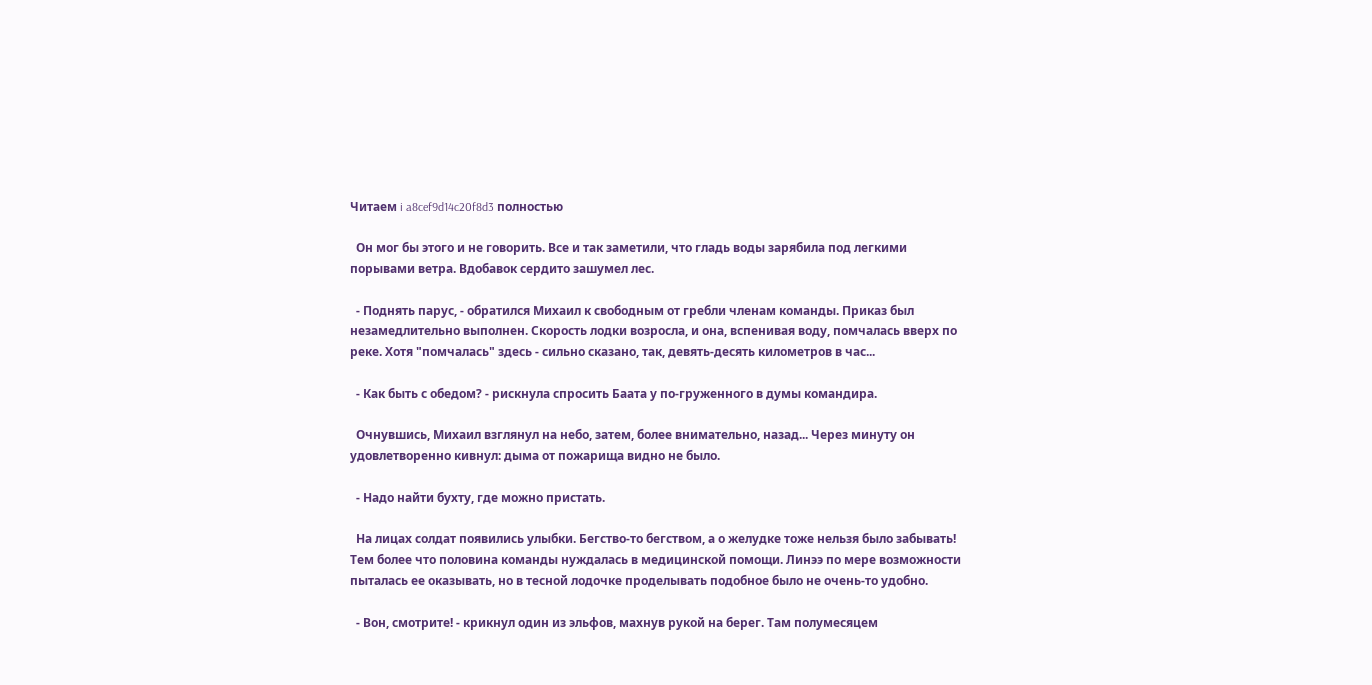Читаем i a8cef9d14c20f8d3 полностью

  Он мог бы этого и не говорить. Все и так заметили, что гладь воды зарябила под легкими порывами ветра. Вдобавок сердито зашумел лес.

  - Поднять парус, - обратился Михаил к свободным от гребли членам команды. Приказ был незамедлительно выполнен. Скорость лодки возросла, и она, вспенивая воду, помчалась вверх по реке. Хотя "помчалась" здесь - сильно сказано, так, девять-десять километров в час...

  - Как быть с обедом? - рискнула спросить Баата у по-груженного в думы командира.

  Очнувшись, Михаил взглянул на небо, затем, более внимательно, назад... Через минуту он удовлетворенно кивнул: дыма от пожарища видно не было.

  - Надо найти бухту, где можно пристать.

  На лицах солдат появились улыбки. Бегство-то бегством, а о желудке тоже нельзя было забывать! Тем более что половина команды нуждалась в медицинской помощи. Линээ по мере возможности пыталась ее оказывать, но в тесной лодочке проделывать подобное было не очень-то удобно.

  - Вон, смотрите! - крикнул один из эльфов, махнув рукой на берег. Там полумесяцем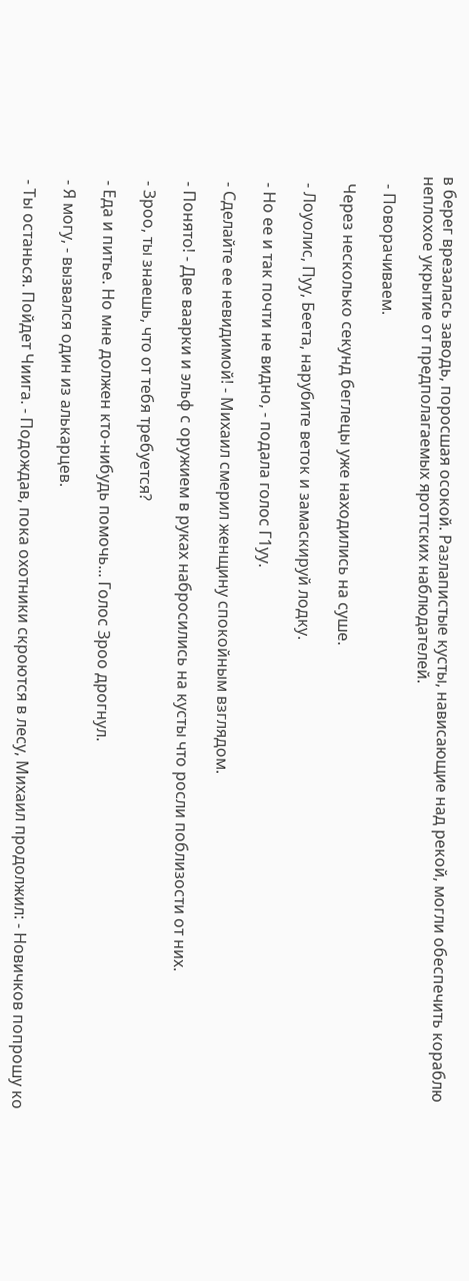в берег врезалась заводь, поросшая осокой. Разлапистые кусты, нависающие над рекой, могли обеспечить кораблю неплохое укрытие от предполагаемых яроттских наблюдателей.

  - Поворачиваем.

  Через несколько секунд беглецы уже находились на суше.

  - Лоуолис, Пуу, Беета, нарубите веток и замаскируй лодку.

  - Но ее и так почти не видно, - подала голос Г1уу.

  - Сделайте ее невидимой! - Михаил смерил женщину спокойным взглядом.

  - Понято! - Две ваарки и эльф с оружием в руках набросились на кусты что росли поблизости от них.

  - Зроо, ты знаешь, что от тебя требуется?

  - Еда и питье. Но мне должен кто-нибудь помочь... Голос Зроо дрогнул.

  - Я могу, - вызвался один из алькарцев.

  - Ты останься. Пойдет Чиига. - Подождав, пока охотники скроются в лесу, Михаил продолжил: - Новичков попрошу ко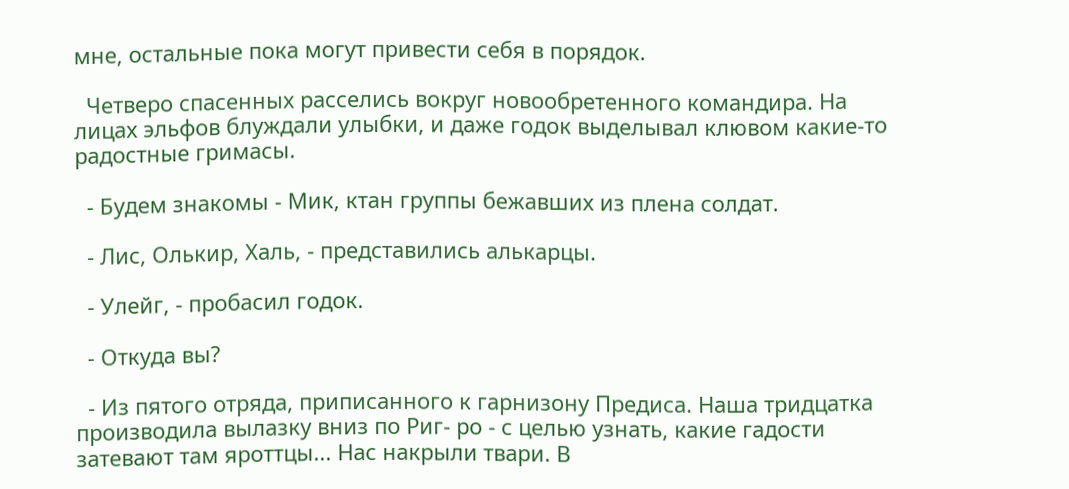мне, остальные пока могут привести себя в порядок.

  Четверо спасенных расселись вокруг новообретенного командира. На лицах эльфов блуждали улыбки, и даже годок выделывал клювом какие-то радостные гримасы.

  - Будем знакомы - Мик, ктан группы бежавших из плена солдат.

  - Лис, Олькир, Халь, - представились алькарцы.

  - Улейг, - пробасил годок.

  - Откуда вы?

  - Из пятого отряда, приписанного к гарнизону Предиса. Наша тридцатка производила вылазку вниз по Риг- ро - с целью узнать, какие гадости затевают там яроттцы... Нас накрыли твари. В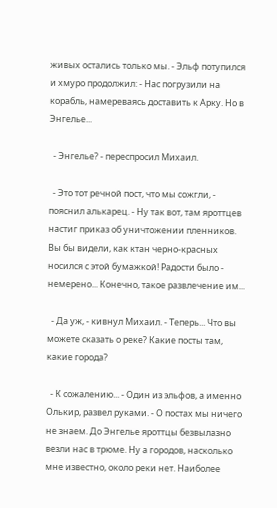живых остались только мы. - Эльф потупился и хмуро продолжил: - Нас погрузили на корабль, намереваясь доставить к Арку. Но в Энгелье...

  - Энгелье? - переспросил Михаил.

  - Это тот речной пост, что мы сожгли, - пояснил алькарец. - Ну так вот, там яроттцев настиг приказ об уничтожении пленников. Вы бы видели, как ктан черно-красных носился с этой бумажкой! Радости было - немерено... Конечно, такое развлечение им...

  - Да уж, - кивнул Михаил. - Теперь... Что вы можете сказать о реке? Какие посты там, какие города?

  - К сожалению... - Один из эльфов, а именно Олькир, развел руками. - О постах мы ничего не знаем. До Энгелье яроттцы безвылазно везли нас в трюме. Ну а городов, насколько мне известно, около реки нет. Наиболее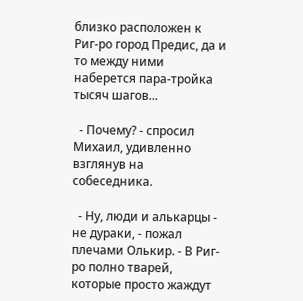близко расположен к Риг-ро город Предис, да и то между ними наберется пара-тройка тысяч шагов...

  - Почему? - спросил Михаил, удивленно взглянув на собеседника.

  - Ну, люди и алькарцы - не дураки, - пожал плечами Олькир. - В Риг-ро полно тварей, которые просто жаждут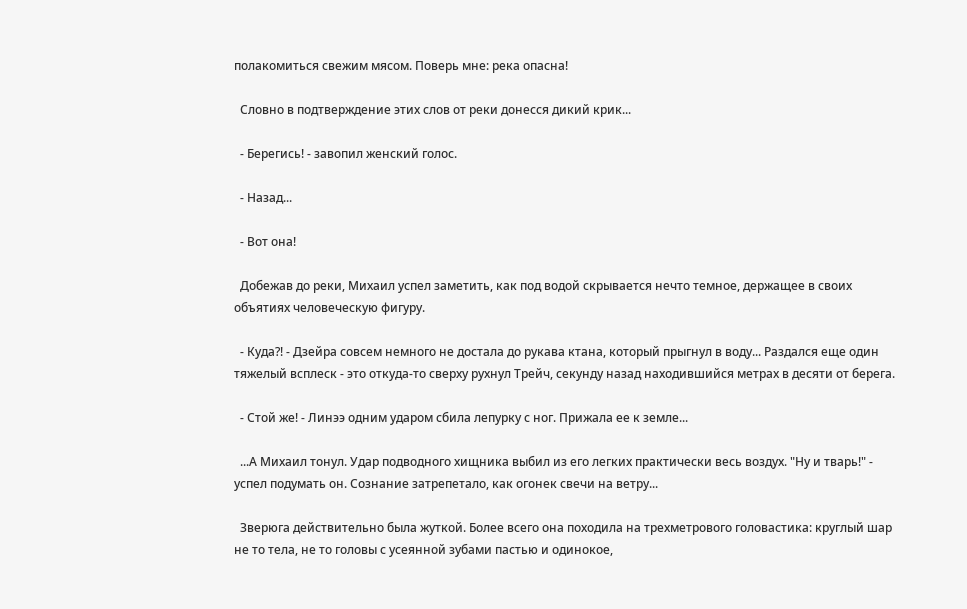полакомиться свежим мясом. Поверь мне: река опасна!

  Словно в подтверждение этих слов от реки донесся дикий крик...

  - Берегись! - завопил женский голос.

  - Назад...

  - Вот она!

  Добежав до реки, Михаил успел заметить, как под водой скрывается нечто темное, держащее в своих объятиях человеческую фигуру.

  - Куда?! - Дзейра совсем немного не достала до рукава ктана, который прыгнул в воду... Раздался еще один тяжелый всплеск - это откуда-то сверху рухнул Трейч, секунду назад находившийся метрах в десяти от берега.

  - Стой же! - Линээ одним ударом сбила лепурку с ног. Прижала ее к земле...

  ...А Михаил тонул. Удар подводного хищника выбил из его легких практически весь воздух. "Ну и тварь!" - успел подумать он. Сознание затрепетало, как огонек свечи на ветру...

  Зверюга действительно была жуткой. Более всего она походила на трехметрового головастика: круглый шар не то тела, не то головы с усеянной зубами пастью и одинокое,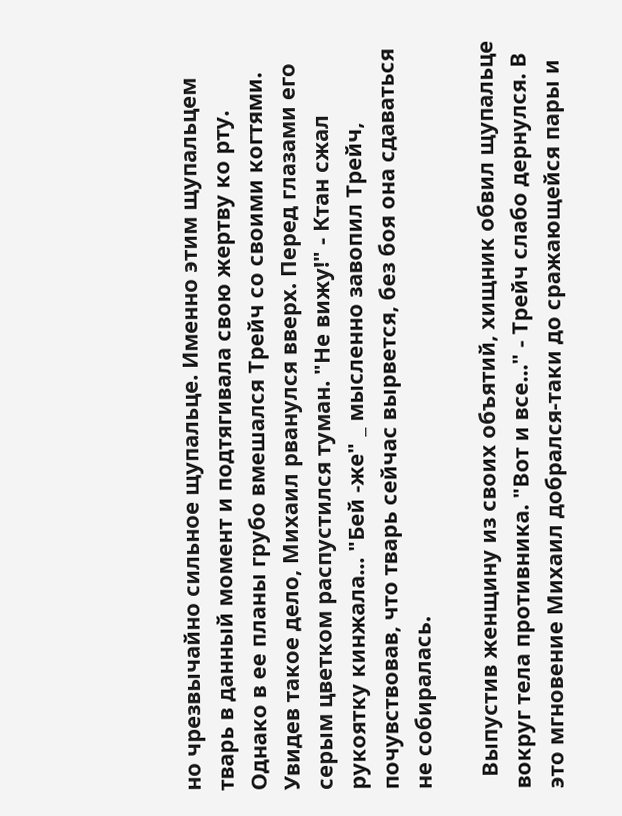но чрезвычайно сильное щупальце. Именно этим щупальцем тварь в данный момент и подтягивала свою жертву ко рту. Однако в ее планы грубо вмешался Трейч со своими когтями. Увидев такое дело, Михаил рванулся вверх. Перед глазами его серым цветком распустился туман. "Не вижу!" - Ктан сжал рукоятку кинжала... "Бей -же" _ мысленно завопил Трейч, почувствовав, что тварь сейчас вырвется, без боя она сдаваться не собиралась.

  Выпустив женщину из своих объятий, хищник обвил щупальце вокруг тела противника. "Вот и все..." - Трейч слабо дернулся. В это мгновение Михаил добрался-таки до сражающейся пары и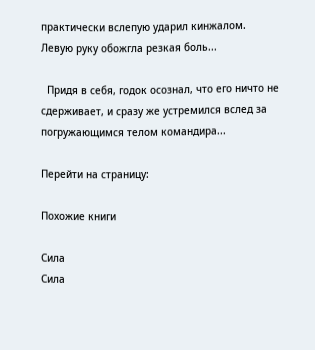практически вслепую ударил кинжалом. Левую руку обожгла резкая боль...

  Придя в себя, годок осознал, что его ничто не сдерживает, и сразу же устремился вслед за погружающимся телом командира...

Перейти на страницу:

Похожие книги

Сила
Сила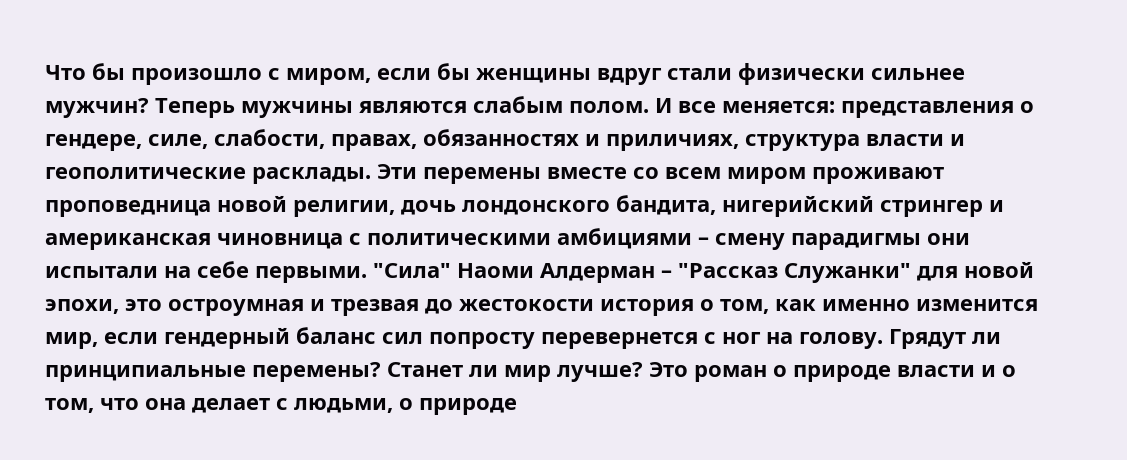Что бы произошло с миром, если бы женщины вдруг стали физически сильнее мужчин? Теперь мужчины являются слабым полом. И все меняется: представления о гендере, силе, слабости, правах, обязанностях и приличиях, структура власти и геополитические расклады. Эти перемены вместе со всем миром проживают проповедница новой религии, дочь лондонского бандита, нигерийский стрингер и американская чиновница с политическими амбициями – смену парадигмы они испытали на себе первыми. "Сила" Наоми Алдерман – "Рассказ Служанки" для новой эпохи, это остроумная и трезвая до жестокости история о том, как именно изменится мир, если гендерный баланс сил попросту перевернется с ног на голову. Грядут ли принципиальные перемены? Станет ли мир лучше? Это роман о природе власти и о том, что она делает с людьми, о природе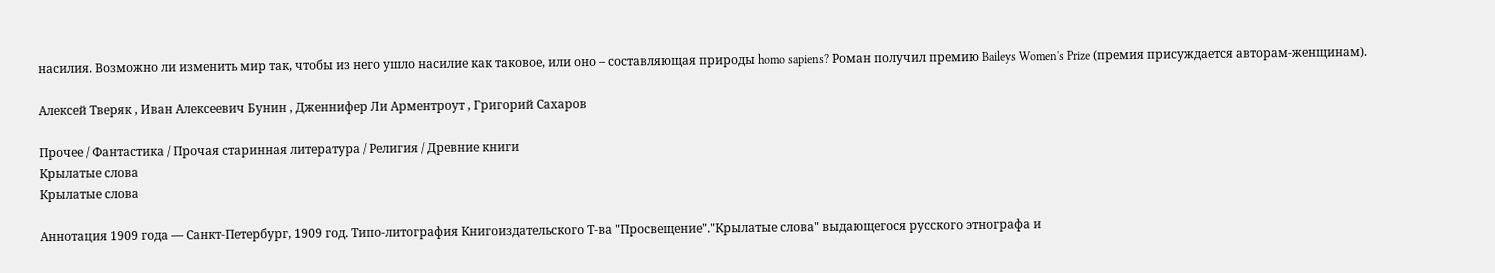насилия. Возможно ли изменить мир так, чтобы из него ушло насилие как таковое, или оно – составляющая природы homo sapiens? Роман получил премию Baileys Women's Prize (премия присуждается авторам-женщинам).

Алексей Тверяк , Иван Алексеевич Бунин , Дженнифер Ли Арментроут , Григорий Сахаров

Прочее / Фантастика / Прочая старинная литература / Религия / Древние книги
Крылатые слова
Крылатые слова

Аннотация 1909 года — Санкт-Петербург, 1909 год. Типо-литография Книгоиздательского Т-ва "Просвещение"."Крылатые слова" выдающегося русского этнографа и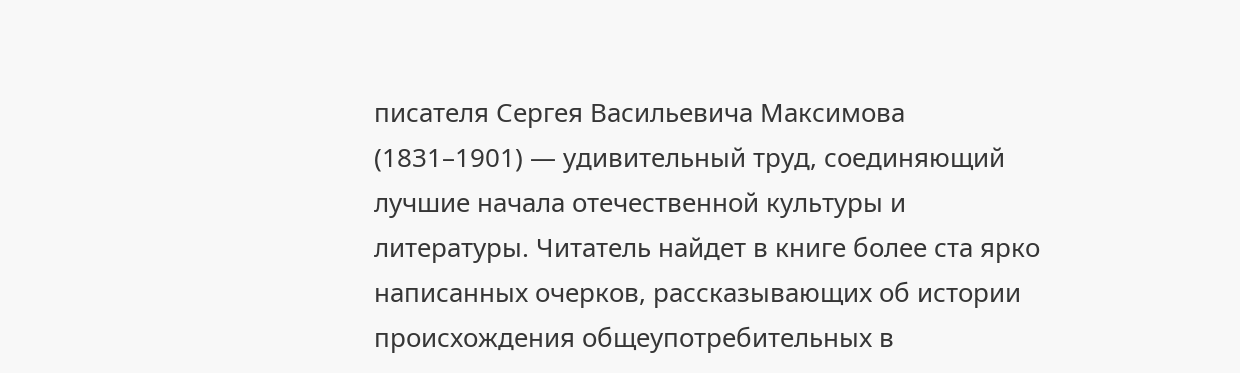писателя Сергея Васильевича Максимова (1831–1901) — удивительный труд, соединяющий лучшие начала отечественной культуры и литературы. Читатель найдет в книге более ста ярко написанных очерков, рассказывающих об истории происхождения общеупотребительных в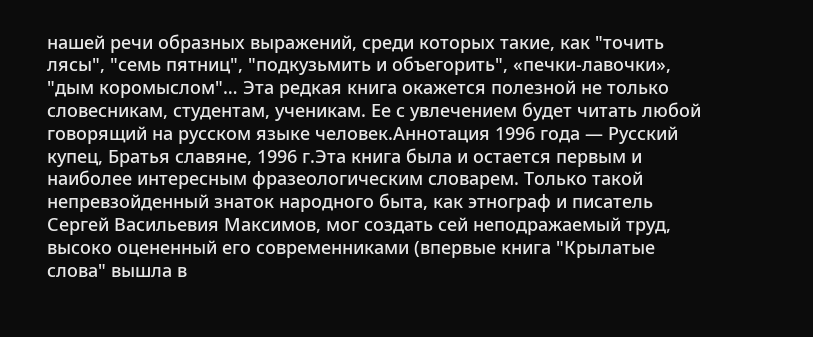нашей речи образных выражений, среди которых такие, как "точить лясы", "семь пятниц", "подкузьмить и объегорить", «печки-лавочки», "дым коромыслом"… Эта редкая книга окажется полезной не только словесникам, студентам, ученикам. Ее с увлечением будет читать любой говорящий на русском языке человек.Аннотация 1996 года — Русский купец, Братья славяне, 1996 г.Эта книга была и остается первым и наиболее интересным фразеологическим словарем. Только такой непревзойденный знаток народного быта, как этнограф и писатель Сергей Васильевия Максимов, мог создать сей неподражаемый труд, высоко оцененный его современниками (впервые книга "Крылатые слова" вышла в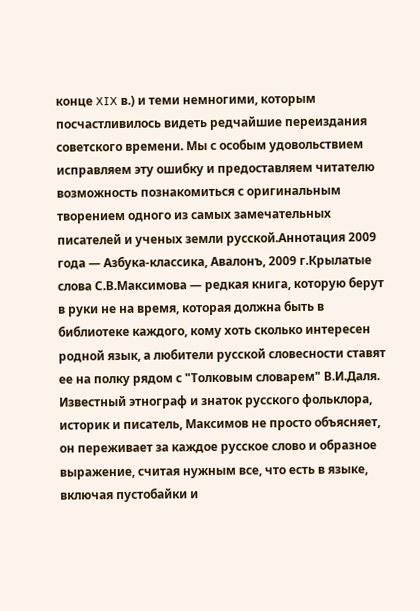конце XIX в.) и теми немногими, которым посчастливилось видеть редчайшие переиздания советского времени. Мы с особым удовольствием исправляем эту ошибку и предоставляем читателю возможность познакомиться с оригинальным творением одного из самых замечательных писателей и ученых земли русской.Аннотация 2009 года — Азбука-классика, Авалонъ, 2009 г.Крылатые слова С.В.Максимова — редкая книга, которую берут в руки не на время, которая должна быть в библиотеке каждого, кому хоть сколько интересен родной язык, а любители русской словесности ставят ее на полку рядом с "Толковым словарем" В.И.Даля. Известный этнограф и знаток русского фольклора, историк и писатель, Максимов не просто объясняет, он переживает за каждое русское слово и образное выражение, считая нужным все, что есть в языке, включая пустобайки и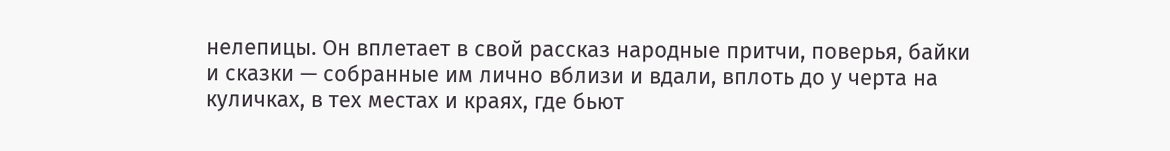нелепицы. Он вплетает в свой рассказ народные притчи, поверья, байки и сказки — собранные им лично вблизи и вдали, вплоть до у черта на куличках, в тех местах и краях, где бьют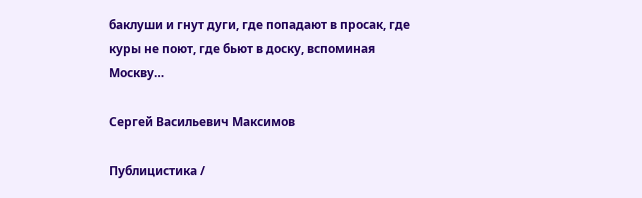баклуши и гнут дуги, где попадают в просак, где куры не поют, где бьют в доску, вспоминая Москву…

Сергей Васильевич Максимов

Публицистика /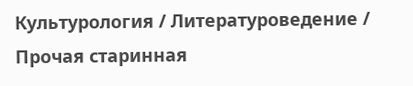Культурология / Литературоведение / Прочая старинная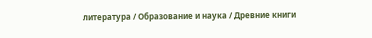литература / Образование и наука / Древние книги